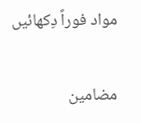مواد فوراً دِکھائیں

مضامین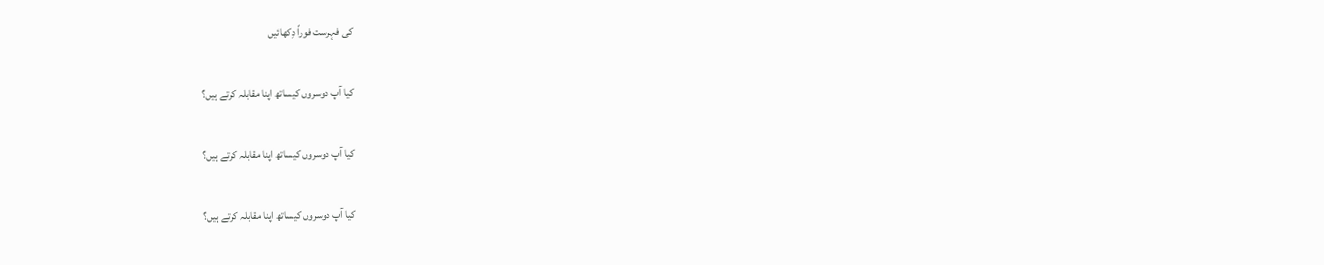کی فہرست فوراً دِکھائیں

کیا آپ دوسروں کیساتھ اپنا مقابلہ کرتے ہیں؟

کیا آپ دوسروں کیساتھ اپنا مقابلہ کرتے ہیں؟

کیا آپ دوسروں کیساتھ اپنا مقابلہ کرتے ہیں؟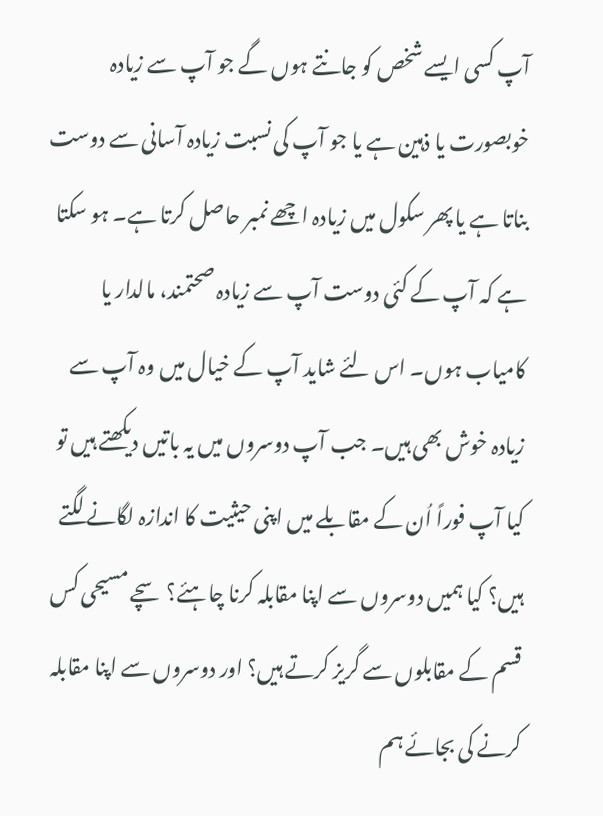آپ کسی ایسے شخص کو جانتے ہوں گے جو آپ سے زیادہ خوبصورت یا ذہین ہے یا جو آپ کی نسبت زیادہ آسانی سے دوست بناتا ہے یا پھر سکول میں زیادہ اچھے نمبر حاصل کرتا ہے۔ ہو سکتا ہے کہ آپ کے کئی دوست آپ سے زیادہ صحتمند، مالدار یا کامیاب ہوں۔ اس لئے شاید آپ کے خیال میں وہ آپ سے زیادہ خوش بھی ہیں۔ جب آپ دوسروں میں یہ باتیں دیکھتے ہیں تو کیا آپ فوراً اُن کے مقابلے میں اپنی حیثیت کا اندازہ لگانے لگتے ہیں؟ کیا ہمیں دوسروں سے اپنا مقابلہ کرنا چاہئے؟ سچے مسیحی کس قسم کے مقابلوں سے گریز کرتے ہیں؟ اور دوسروں سے اپنا مقابلہ کرنے کی بجائے ہم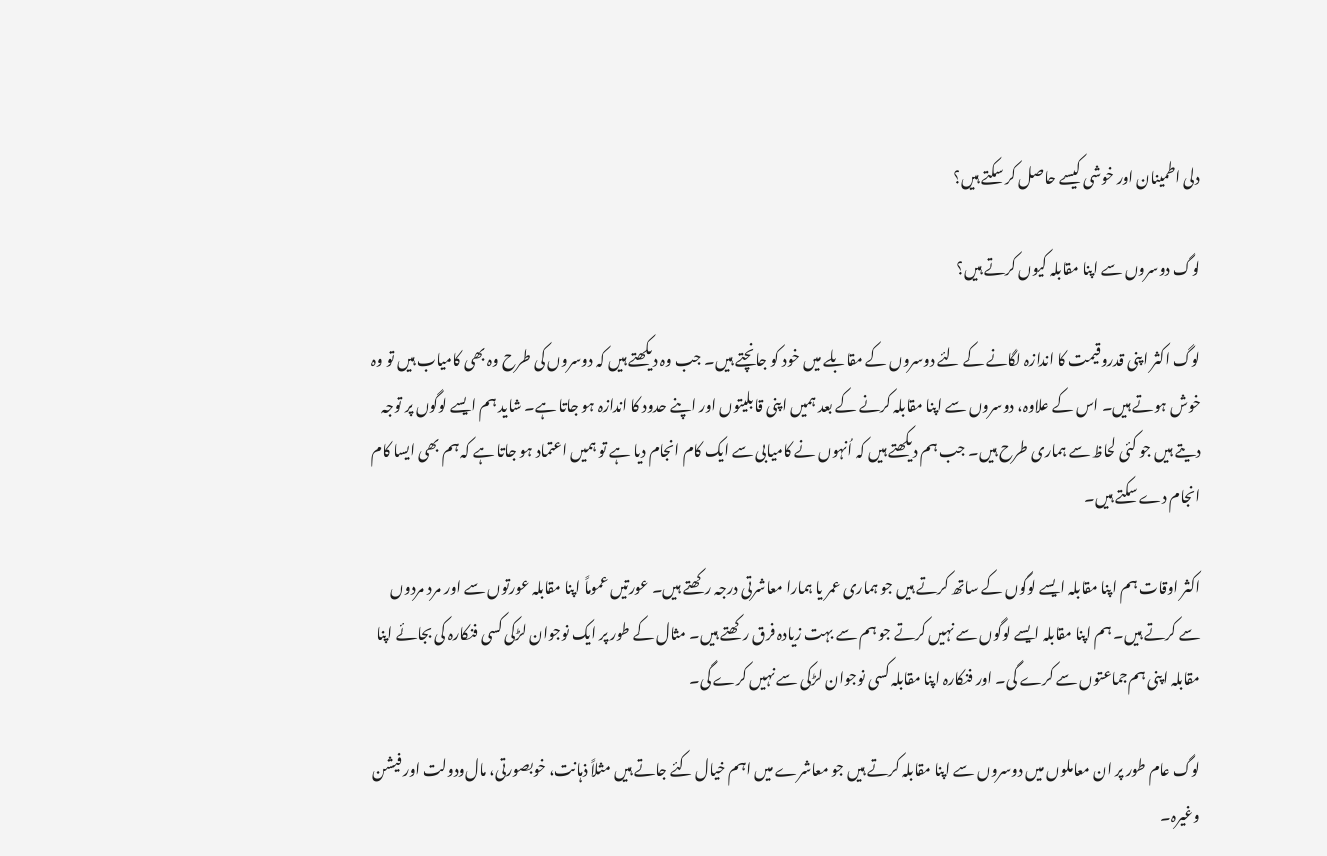دلی اطمینان اور خوشی کیسے حاصل کر سکتے ہیں؟

لوگ دوسروں سے اپنا مقابلہ کیوں کرتے ہیں؟

لوگ اکثر اپنی قدروقیمت کا اندازہ لگانے کے لئے دوسروں کے مقابلے میں خود کو جانچتے ہیں۔ جب وہ دیکھتے ہیں کہ دوسروں کی طرح وہ بھی کامیاب ہیں تو وہ خوش ہوتے ہیں۔ اس کے علاوہ، دوسروں سے اپنا مقابلہ کرنے کے بعد ہمیں اپنی قابلیتوں اور اپنے حدود کا اندازہ ہو جاتا ہے۔ شاید ہم ایسے لوگوں پر توجہ دیتے ہیں جو کئی لحاظ سے ہماری طرح ہیں۔ جب ہم دیکھتے ہیں کہ اُنہوں نے کامیابی سے ایک کام انجام دیا ہے تو ہمیں اعتماد ہو جاتا ہے کہ ہم بھی ایسا کام انجام دے سکتے ہیں۔

اکثر اوقات ہم اپنا مقابلہ ایسے لوگوں کے ساتھ کرتے ہیں جو ہماری عمر یا ہمارا معاشرتی درجہ رکھتے ہیں۔ عورتیں عموماً اپنا مقابلہ عورتوں سے اور مرد مردوں سے کرتے ہیں۔ ہم اپنا مقابلہ ایسے لوگوں سے نہیں کرتے جو ہم سے بہت زیادہ فرق رکھتے ہیں۔ مثال کے طور پر ایک نوجوان لڑکی کسی فنکارہ کی بجائے اپنا مقابلہ اپنی ہم‌جماعتوں سے کرے گی۔ اور فنکارہ اپنا مقابلہ کسی نوجوان لڑکی سے نہیں کرے گی۔

لوگ عام طور پر ان معاملوں میں دوسروں سے اپنا مقابلہ کرتے ہیں جو معاشرے میں اہم خیال کئے جاتے ہیں مثلاً ذہانت، خوبصورتی، مال‌ودولت اور فیشن وغیرہ۔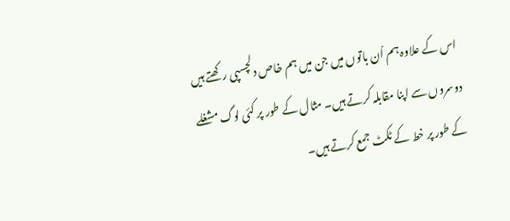اس کے علاوہ ہم اُن باتوں میں جن میں ہم خاص دلچسپی رکھتے ہیں دوسروں سے اپنا مقابلہ کرتے ہیں۔ مثال کے طور پر کئی لوگ مشغلے کے طور پر خط کے ٹکٹ جمع کرتے ہیں۔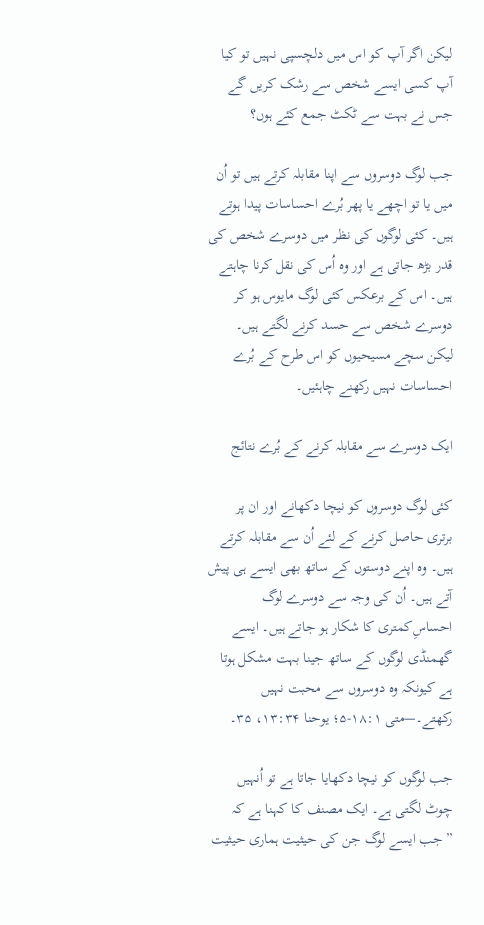لیکن اگر آپ کو اس میں دلچسپی نہیں تو کیا آپ کسی ایسے شخص سے رشک کریں گے جس نے بہت سے ٹکٹ جمع کئے ہوں؟

جب لوگ دوسروں سے اپنا مقابلہ کرتے ہیں تو اُن میں یا تو اچھے یا پھر بُرے احساسات پیدا ہوتے ہیں۔ کئی لوگوں کی نظر میں دوسرے شخص کی قدر بڑھ جاتی ہے اور وہ اُس کی نقل کرنا چاہتے ہیں۔ اس کے برعکس کئی لوگ مایوس ہو کر دوسرے شخص سے حسد کرنے لگتے ہیں۔ لیکن سچے مسیحیوں کو اس طرح کے بُرے احساسات نہیں رکھنے چاہئیں۔

ایک دوسرے سے مقابلہ کرنے کے بُرے نتائج

کئی لوگ دوسروں کو نیچا دکھانے اور ان پر برتری حاصل کرنے کے لئے اُن سے مقابلہ کرتے ہیں۔ وہ اپنے دوستوں کے ساتھ بھی ایسے ہی پیش آتے ہیں۔ اُن کی وجہ سے دوسرے لوگ احساسِ‌کمتری کا شکار ہو جاتے ہیں۔ ایسے گھمنڈی لوگوں کے ساتھ جینا بہت مشکل ہوتا ہے کیونکہ وہ دوسروں سے محبت نہیں رکھتے۔—متی ۱۸:۱-۵؛ یوحنا ۱۳:۳۴، ۳۵۔

جب لوگوں کو نیچا دکھایا جاتا ہے تو اُنہیں چوٹ لگتی ہے۔ ایک مصنف کا کہنا ہے کہ ”جب ایسے لوگ جن کی حیثیت ہماری حیثیت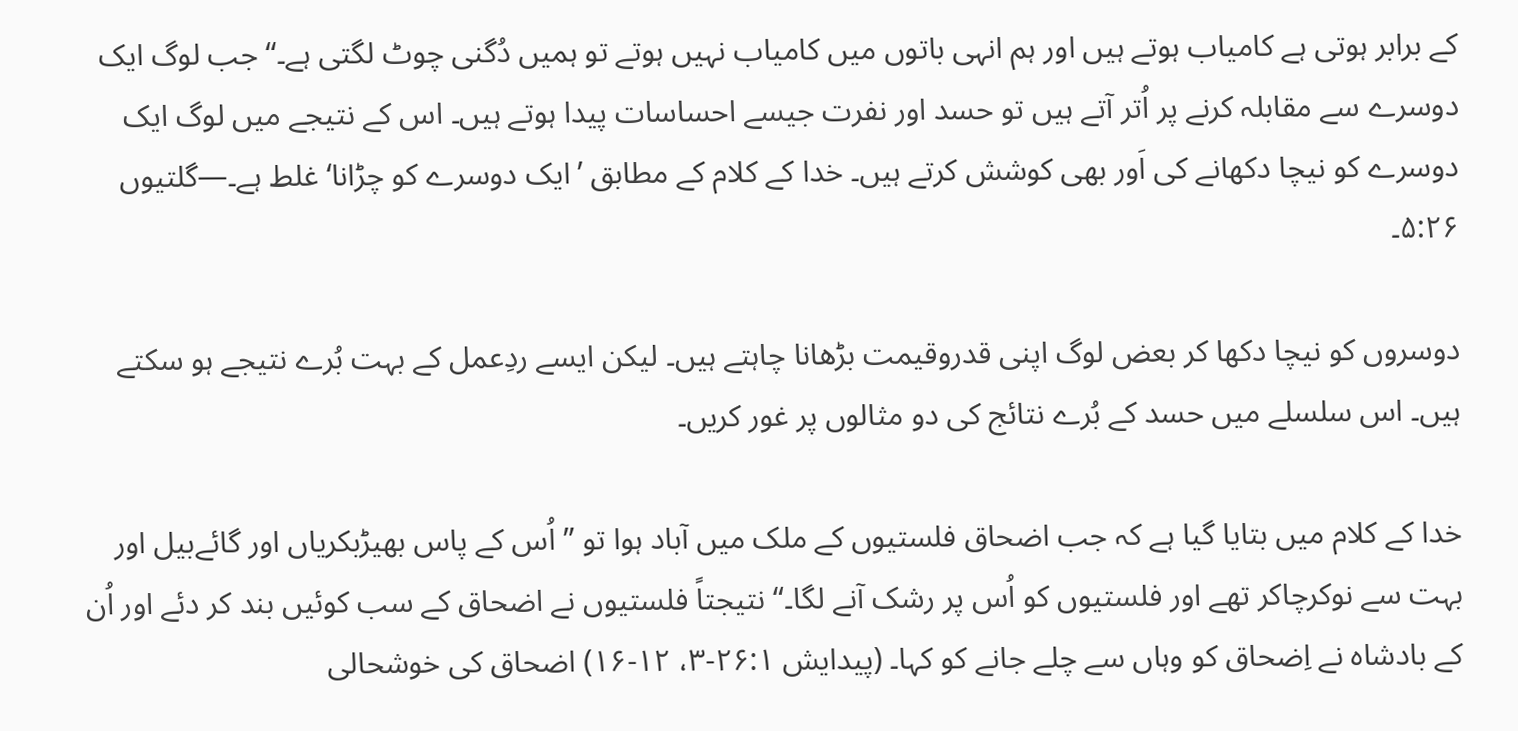کے برابر ہوتی ہے کامیاب ہوتے ہیں اور ہم انہی باتوں میں کامیاب نہیں ہوتے تو ہمیں دُگنی چوٹ لگتی ہے۔“ جب لوگ ایک دوسرے سے مقابلہ کرنے پر اُتر آتے ہیں تو حسد اور نفرت جیسے احساسات پیدا ہوتے ہیں۔ اس کے نتیجے میں لوگ ایک دوسرے کو نیچا دکھانے کی اَور بھی کوشش کرتے ہیں۔ خدا کے کلام کے مطابق ’ایک دوسرے کو چڑانا‘ غلط ہے۔—گلتیوں ۵:۲۶۔

دوسروں کو نیچا دکھا کر بعض لوگ اپنی قدروقیمت بڑھانا چاہتے ہیں۔ لیکن ایسے ردِعمل کے بہت بُرے نتیجے ہو سکتے ہیں۔ اس سلسلے میں حسد کے بُرے نتائج کی دو مثالوں پر غور کریں۔

خدا کے کلام میں بتایا گیا ہے کہ جب اضحاق فلستیوں کے ملک میں آباد ہوا تو ”اُس کے پاس بھیڑبکریاں اور گائےبیل اور بہت سے نوکرچاکر تھے اور فلستیوں کو اُس پر رشک آنے لگا۔“ نتیجتاً فلستیوں نے اضحاق کے سب کوئیں بند کر دئے اور اُن کے بادشاہ نے اِضحاق کو وہاں سے چلے جانے کو کہا۔ (پیدایش ۲۶:۱-۳، ۱۲-۱۶) اضحاق کی خوشحالی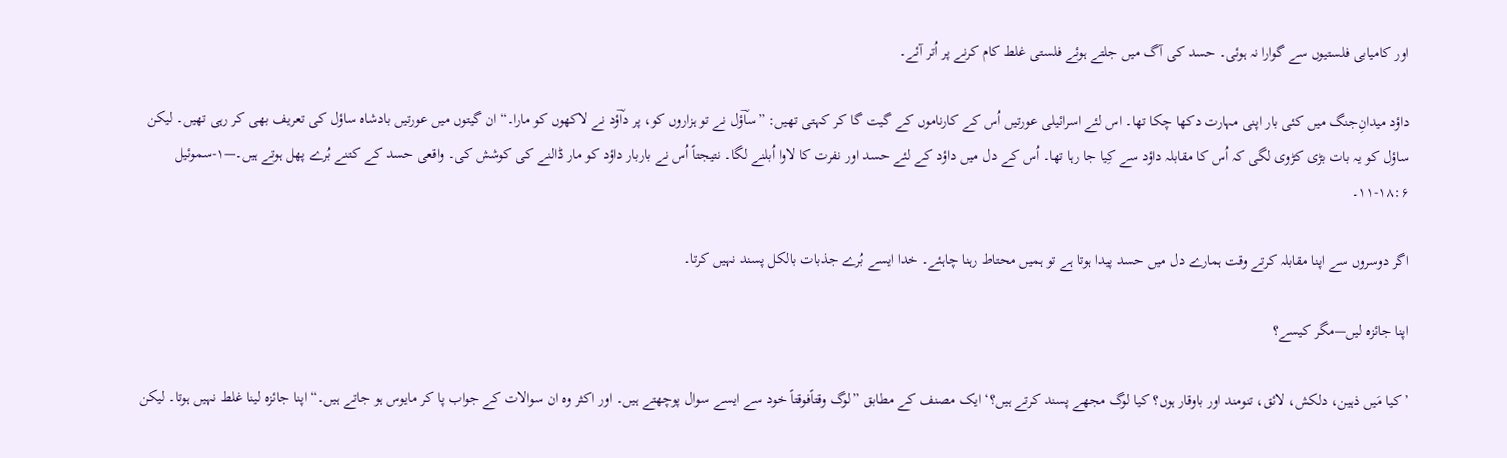اور کامیابی فلستیوں سے گوارا نہ ہوئی۔ حسد کی آگ میں جلتے ہوئے فلستی غلط کام کرنے پر اُتر آئے۔

داؤد میدانِ‌جنگ میں کئی بار اپنی مہارت دکھا چکا تھا۔ اس لئے اسرائیلی عورتیں اُس کے کارناموں کے گیت گا کر کہتی تھیں: ”ساؔؤل نے تو ہزاروں کو، پر داؔؤد نے لاکھوں کو مارا۔“ ان گیتوں میں عورتیں بادشاہ ساؤل کی تعریف بھی کر رہی تھیں۔ لیکن ساؤل کو یہ بات بڑی کڑوی لگی کہ اُس کا مقابلہ داؤد سے کِیا جا رہا تھا۔ اُس کے دل میں داؤد کے لئے حسد اور نفرت کا لاوا اُبلنے لگا۔ نتیجتاً اُس نے باربار داؤد کو مار ڈالنے کی کوشش کی۔ واقعی حسد کے کتنے بُرے پھل ہوتے ہیں۔—۱-سموئیل ۱۸:۶-۱۱۔

اگر دوسروں سے اپنا مقابلہ کرتے وقت ہمارے دل میں حسد پیدا ہوتا ہے تو ہمیں محتاط رہنا چاہئے۔ خدا ایسے بُرے جذبات بالکل پسند نہیں کرتا۔

اپنا جائزہ لیں—مگر کیسے؟

’کیا مَیں ذہین، دلکش، لائق، تنومند اور باوقار ہوں؟ کیا لوگ مجھے پسند کرتے ہیں؟‘ ایک مصنف کے مطابق ”لوگ وقتاًفوقتاً خود سے ایسے سوال پوچھتے ہیں۔ اور اکثر وہ ان سوالات کے جواب پا کر مایوس ہو جاتے ہیں۔“ اپنا جائزہ لینا غلط نہیں ہوتا۔ لیکن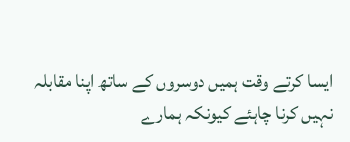ایسا کرتے وقت ہمیں دوسروں کے ساتھ اپنا مقابلہ نہیں کرنا چاہئے کیونکہ ہمارے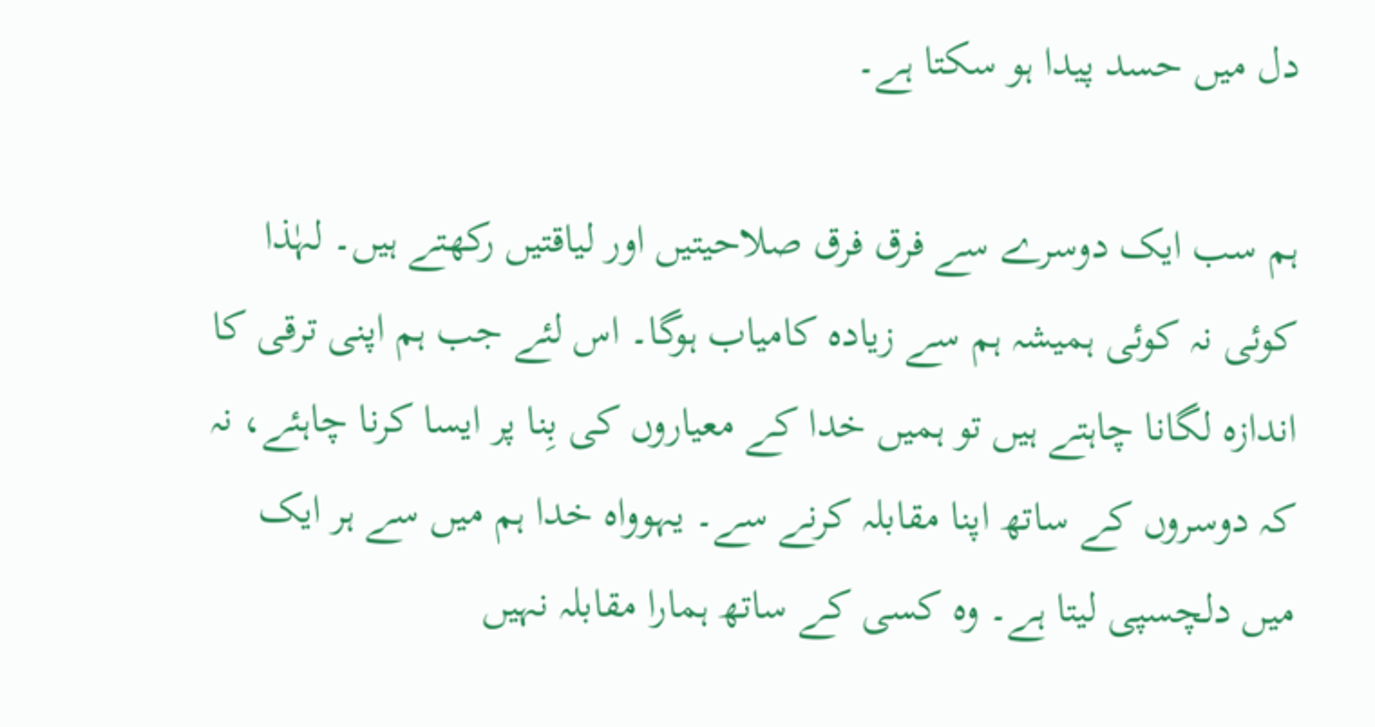دل میں حسد پیدا ہو سکتا ہے۔

ہم سب ایک دوسرے سے فرق فرق صلاحیتیں اور لیاقتیں رکھتے ہیں۔ لہٰذا کوئی نہ کوئی ہمیشہ ہم سے زیادہ کامیاب ہوگا۔ اس لئے جب ہم اپنی ترقی کا اندازہ لگانا چاہتے ہیں تو ہمیں خدا کے معیاروں کی بِنا پر ایسا کرنا چاہئے، نہ کہ دوسروں کے ساتھ اپنا مقابلہ کرنے سے۔ یہوواہ خدا ہم میں سے ہر ایک میں دلچسپی لیتا ہے۔ وہ کسی کے ساتھ ہمارا مقابلہ نہیں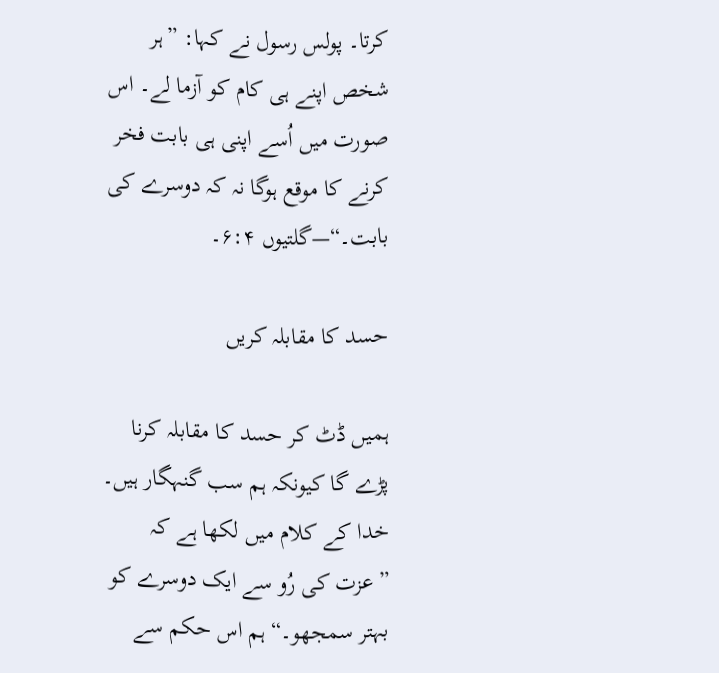کرتا۔ پولس رسول نے کہا: ”ہر شخص اپنے ہی کام کو آزما لے۔ اس صورت میں اُسے اپنی ہی بابت فخر کرنے کا موقع ہوگا نہ کہ دوسرے کی بابت۔“—گلتیوں ۶:۴۔

حسد کا مقابلہ کریں

ہمیں ڈٹ کر حسد کا مقابلہ کرنا پڑے گا کیونکہ ہم سب گنہگار ہیں۔ خدا کے کلام میں لکھا ہے کہ ”عزت کی رُو سے ایک دوسرے کو بہتر سمجھو۔“ ہم اس حکم سے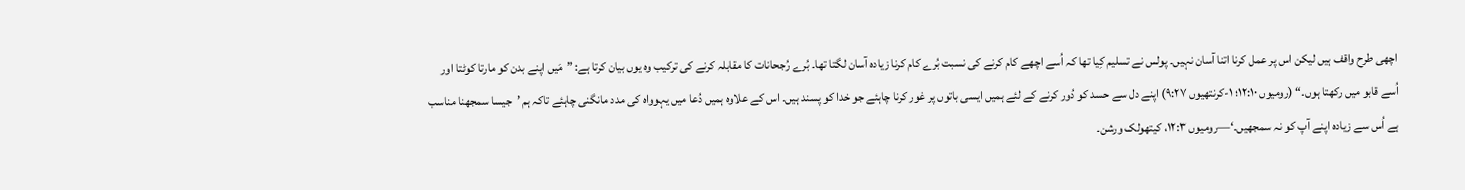اچھی طرح واقف ہیں لیکن اس پر عمل کرنا اتنا آسان نہیں۔ پولس نے تسلیم کِیا تھا کہ اُسے اچھے کام کرنے کی نسبت بُرے کام کرنا زیادہ آسان لگتا تھا۔ بُرے رُجحانات کا مقابلہ کرنے کی ترکیب وہ یوں بیان کرتا ہے: ”مَیں اپنے بدن کو مارتا کوٹتا اور اُسے قابو میں رکھتا ہوں۔“ (رومیوں ۱۲:۱۰؛ ۱-کرنتھیوں ۹:۲۷) اپنے دل سے حسد کو دُور کرنے کے لئے ہمیں ایسی باتوں پر غور کرنا چاہئے جو خدا کو پسند ہیں۔ اس کے علاوہ ہمیں دُعا میں یہوواہ کی مدد مانگنی چاہئے تاکہ ہم ’جیسا سمجھنا مناسب ہے اُس سے زیادہ اپنے آپ کو نہ سمجھیں۔‘—رومیوں ۱۲:۳، کیتھولک ورشن۔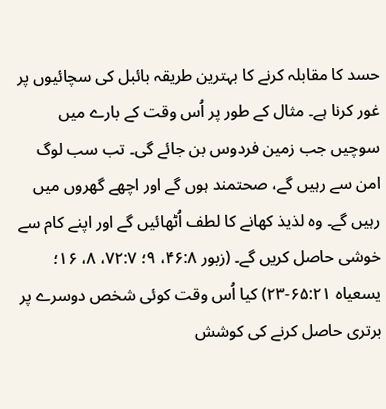حسد کا مقابلہ کرنے کا بہترین طریقہ بائبل کی سچائیوں پر غور کرنا ہے۔ مثال کے طور پر اُس وقت کے بارے میں سوچیں جب زمین فردوس بن جائے گی۔ تب سب لوگ امن سے رہیں گے، صحتمند ہوں گے اور اچھے گھروں میں رہیں گے۔ وہ لذیذ کھانے کا لطف اُٹھائیں گے اور اپنے کام سے خوشی حاصل کریں گے۔ (زبور ۴۶:۸، ۹؛ ۷۲:۷، ۸، ۱۶؛ یسعیاہ ۶۵:۲۱-۲۳) کیا اُس وقت کوئی شخص دوسرے پر برتری حاصل کرنے کی کوشش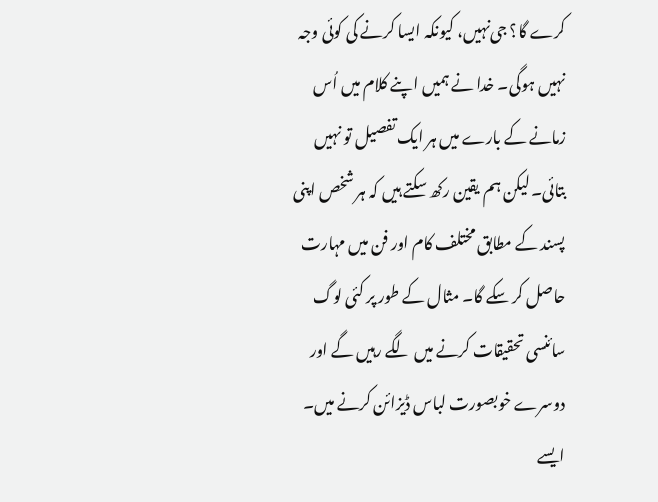کرے گا؟ جی‌نہیں، کیونکہ ایسا کرنے کی کوئی وجہ نہیں ہوگی۔ خدا نے ہمیں اپنے کلام میں اُس زمانے کے بارے میں ہر ایک تفصیل تو نہیں بتائی۔ لیکن ہم یقین رکھ سکتے ہیں کہ ہر شخص اپنی پسند کے مطابق مختلف کام اور فن میں مہارت حاصل کر سکے گا۔ مثال کے طور پر کئی لوگ سائنسی تحقیقات کرنے میں لگے رہیں گے اور دوسرے خوبصورت لباس ڈیزائن کرنے میں۔ ایسے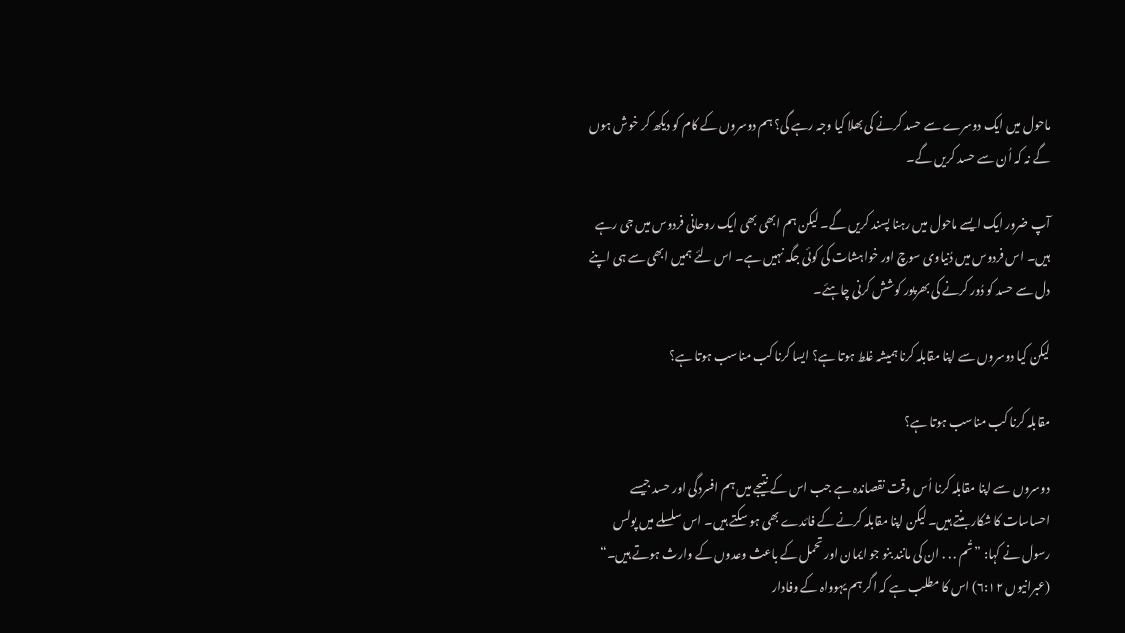ماحول میں ایک دوسرے سے حسد کرنے کی بھلا کیا وجہ رہے گی؟ ہم دوسروں کے کام کو دیکھ کر خوش ہوں گے نہ کہ اُن سے حسد کریں گے۔

آپ ضرور ایک ایسے ماحول میں رہنا پسند کریں گے۔ لیکن ہم ابھی بھی ایک روحانی فردوس میں جی رہے ہیں۔ اس فردوس میں دُنیاوی سوچ اور خواہشات کی کوئی جگہ نہیں ہے۔ اس لئے ہمیں ابھی سے ہی اپنے دل سے حسد کو دُور کرنے کی بھرپور کوشش کرنی چاہئے۔

لیکن کیا دوسروں سے اپنا مقابلہ کرنا ہمیشہ غلط ہوتا ہے؟ ایسا کرنا کب مناسب ہوتا ہے؟

مقابلہ کرنا کب مناسب ہوتا ہے؟

دوسروں سے اپنا مقابلہ کرنا اُس وقت نقصاندہ ہے جب اس کے نتیجے میں ہم افسردگی اور حسد جیسے احساسات کا شکار بنتے ہیں۔ لیکن اپنا مقابلہ کرنے کے فائدے بھی ہو سکتے ہیں۔ اس سلسلے میں پولس رسول نے کہا: ”تُم . . . ان کی مانند بنو جو ایمان اور تحمل کے باعث وعدوں کے وارث ہوتے ہیں۔“ (عبرانیوں ۶:۱۲) اس کا مطلب ہے کہ اگر ہم یہوواہ کے وفادار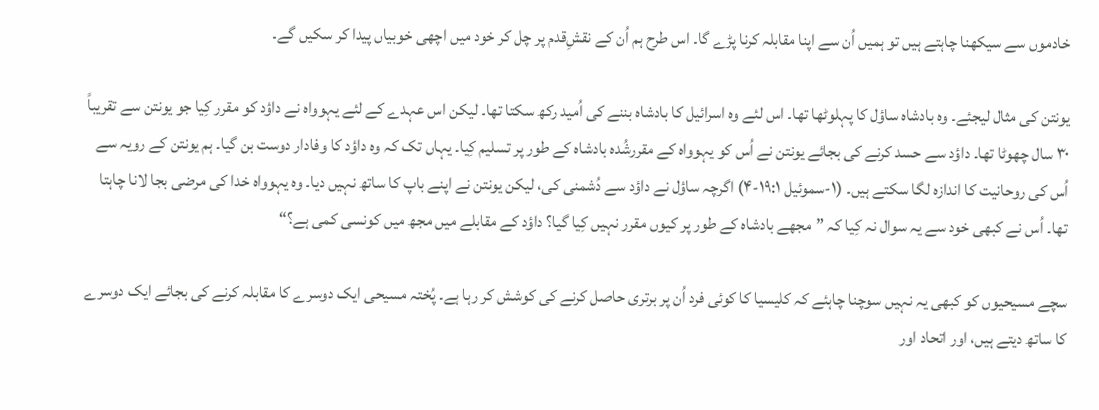خادموں سے سیکھنا چاہتے ہیں تو ہمیں اُن سے اپنا مقابلہ کرنا پڑے گا۔ اس طرح ہم اُن کے نقشِ‌قدم پر چل کر خود میں اچھی خوبیاں پیدا کر سکیں گے۔

یونتن کی مثال لیجئے۔ وہ بادشاہ ساؤل کا پہلوٹھا تھا۔ اس لئے وہ اسرائیل کا بادشاہ بننے کی اُمید رکھ سکتا تھا۔ لیکن اس عہدے کے لئے یہوواہ نے داؤد کو مقرر کِیا جو یونتن سے تقریباً ۳۰ سال چھوٹا تھا۔ داؤد سے حسد کرنے کی بجائے یونتن نے اُس کو یہوواہ کے مقررشُدہ بادشاہ کے طور پر تسلیم کِیا۔ یہاں تک کہ وہ داؤد کا وفادار دوست بن گیا۔ ہم یونتن کے رویہ سے اُس کی روحانیت کا اندازہ لگا سکتے ہیں۔ (۱-سموئیل ۱۹:۱-۴) اگرچہ ساؤل نے داؤد سے دُشمنی کی، لیکن یونتن نے اپنے باپ کا ساتھ نہیں دیا۔ وہ یہوواہ خدا کی مرضی بجا لانا چاہتا تھا۔ اُس نے کبھی خود سے یہ سوال نہ کِیا کہ ”مجھے بادشاہ کے طور پر کیوں مقرر نہیں کِیا گیا؟ داؤد کے مقابلے میں مجھ میں کونسی کمی ہے؟“

سچے مسیحیوں کو کبھی یہ نہیں سوچنا چاہئے کہ کلیسیا کا کوئی فرد اُن پر برتری حاصل کرنے کی کوشش کر رہا ہے۔ پُختہ مسیحی ایک دوسرے کا مقابلہ کرنے کی بجائے ایک دوسرے کا ساتھ دیتے ہیں، اور اتحاد اور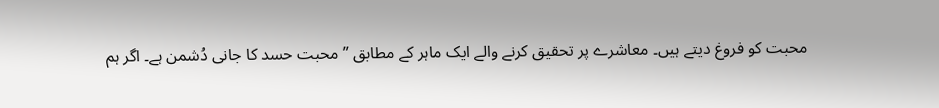محبت کو فروغ دیتے ہیں۔ معاشرے پر تحقیق کرنے والے ایک ماہر کے مطابق ”محبت حسد کا جانی دُشمن ہے۔ اگر ہم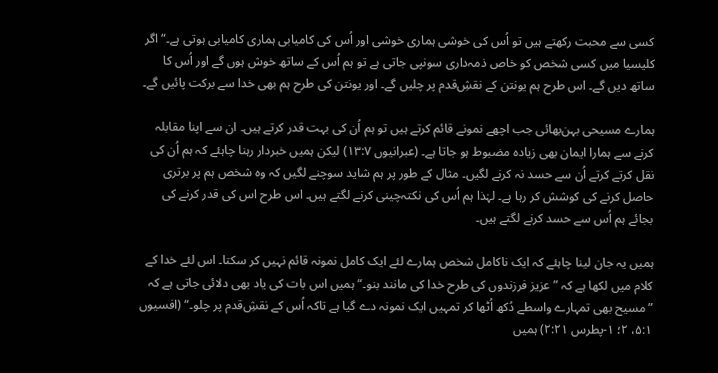کسی سے محبت رکھتے ہیں تو اُس کی خوشی ہماری خوشی اور اُس کی کامیابی ہماری کامیابی ہوتی ہے۔“ اگر کلیسیا میں کسی شخص کو خاص ذمہ‌داری سونپی جاتی ہے تو ہم اُس کے ساتھ خوش ہوں گے اور اُس کا ساتھ دیں گے۔ اس طرح ہم یونتن کے نقشِ‌قدم پر چلیں گے۔ اور یونتن کی طرح ہم بھی خدا سے برکت پائیں گے۔

ہمارے مسیحی بہن‌بھائی جب اچھے نمونے قائم کرتے ہیں تو ہم اُن کی بہت قدر کرتے ہیں۔ ان سے اپنا مقابلہ کرنے سے ہمارا ایمان بھی زیادہ مضبوط ہو جاتا ہے۔ (عبرانیوں ۱۳:۷) لیکن ہمیں خبردار رہنا چاہئے کہ ہم اُن کی نقل کرتے کرتے اُن سے حسد نہ کرنے لگیں۔ مثال کے طور پر ہم شاید سوچنے لگیں کہ وہ شخص ہم پر برتری حاصل کرنے کی کوشش کر رہا ہے۔ لہٰذا ہم اُس کی نکتہ‌چینی کرنے لگتے ہیں۔ اس طرح اس کی قدر کرنے کی بجائے ہم اُس سے حسد کرنے لگتے ہیں۔

ہمیں یہ جان لینا چاہئے کہ ایک ناکامل شخص ہمارے لئے ایک کامل نمونہ قائم نہیں کر سکتا۔ اس لئے خدا کے کلام میں لکھا ہے کہ ”عزیز فرزندوں کی طرح خدا کی مانند بنو۔“ ہمیں اس بات کی یاد بھی دلائی جاتی ہے کہ ”مسیح بھی تمہارے واسطے دُکھ اُٹھا کر تمہیں ایک نمونہ دے گیا ہے تاکہ اُس کے نقشِ‌قدم پر چلو۔“ (افسیوں ۵:۱، ۲؛ ۱-پطرس ۲:۲۱) ہمیں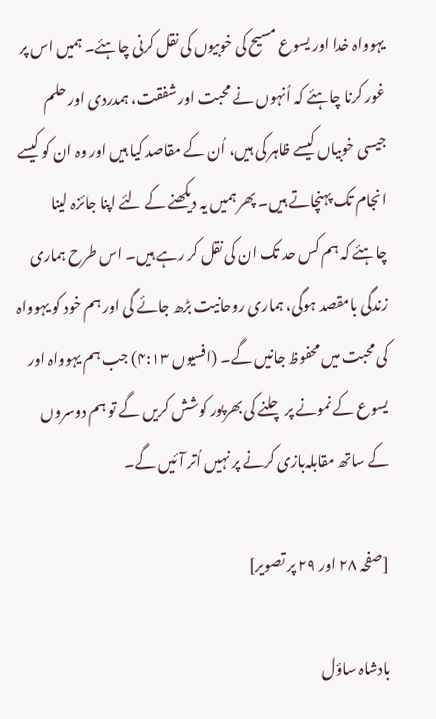یہوواہ خدا اور یسوع مسیح کی خوبیوں کی نقل کرنی چاہئے۔ ہمیں اس پر غور کرنا چاہئے کہ اُنہوں نے محبت اور شفقت، ہمدردی اور حلم جیسی خوبیاں کیسے ظاہر کی ہیں، اُن کے مقاصد کیا ہیں اور وہ ان کو کیسے انجام تک پہنچاتے ہیں۔ پھر ہمیں یہ دیکھنے کے لئے اپنا جائزہ لینا چاہئے کہ ہم کس حد تک ان کی نقل کر رہے ہیں۔ اس طرح ہماری زندگی بامقصد ہوگی، ہماری روحانیت بڑھ جائے گی اور ہم خود کو یہوواہ کی محبت میں محفوظ جانیں گے۔ (افسیوں ۴:۱۳) جب ہم یہوواہ اور یسوع کے نمونے پر چلنے کی بھرپور کوشش کریں گے تو ہم دوسروں کے ساتھ مقابلہ‌بازی کرنے پر نہیں اُتر آئیں گے۔

[صفحہ ۲۸ اور ۲۹ پر تصویر]

بادشاہ ساؤل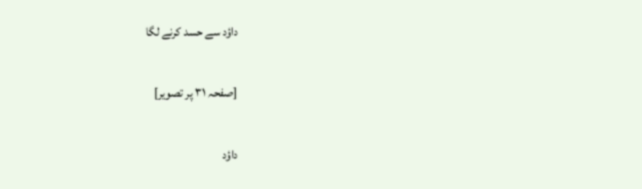داؤد سے حسد کرنے لگا

[صفحہ ۳۱ پر تصویر]

داؤد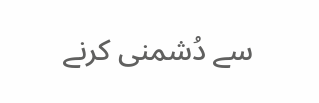سے دُشمنی کرنے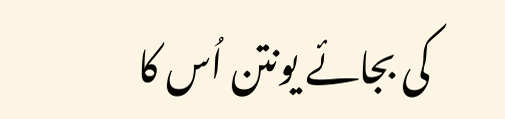کی بجائے یونتن اُس کا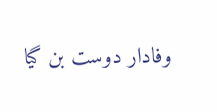وفادار دوست بن گیا